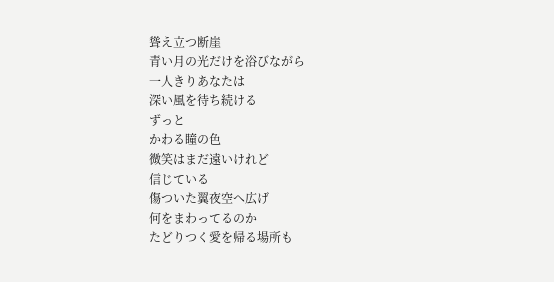聳え立つ断崖
青い月の光だけを浴びながら
一人きりあなたは
深い風を待ち続ける
ずっと
かわる瞳の色
微笑はまだ遠いけれど
信じている
傷ついた翼夜空へ広げ
何をまわってるのか
たどりつく愛を帰る場所も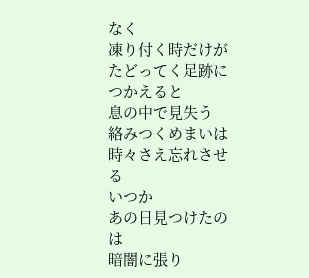なく
凍り付く時だけが
たどってく足跡につかえると
息の中で見失う
絡みつくめまいは
時々さえ忘れさせる
いつか
あの日見つけたのは
暗闇に張り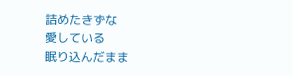詰めたきずな
愛している
眠り込んだまま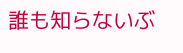誰も知らないぶ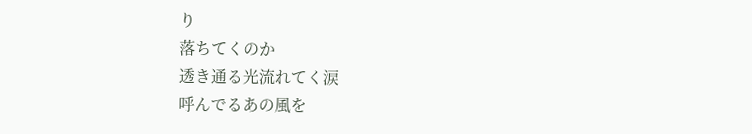り
落ちてくのか
透き通る光流れてく涙
呼んでるあの風を